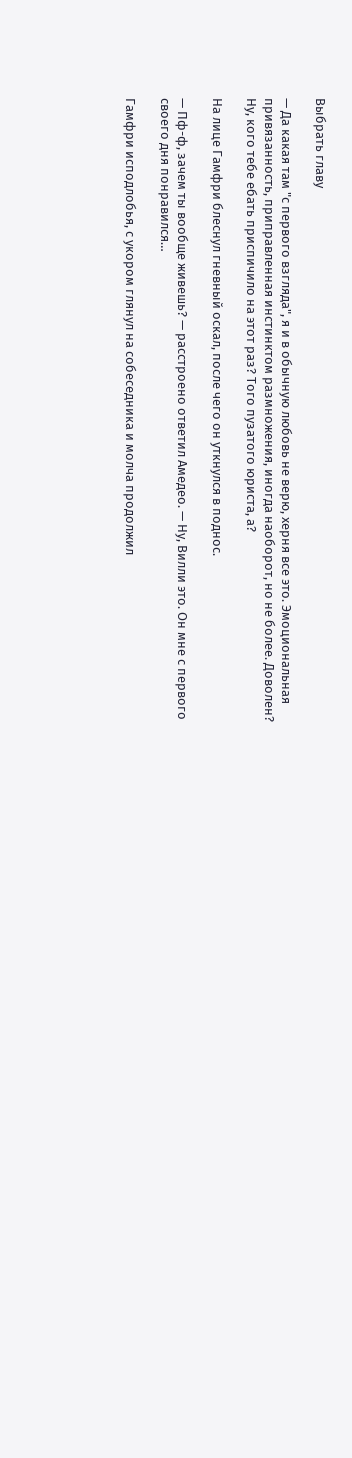Выбрать главу

— Да какая там "с первого взгляда", я и в обычную любовь не верю, херня все это. Эмоциональная привязанность, приправленная инстинктом размножения, иногда наоборот, но не более. Доволен? Ну, кого тебе ебать приспичило на этот раз? Того пузатого юриста, а?

На лице Гамфри блеснул гневный оскал, после чего он уткнулся в поднос.

— Пф-ф, зачем ты вообще живешь? — расстроено ответил Амедео. — Ну, Вилли это. Он мне с первого своего дня понравился…

Гамфри исподлобья, с укором глянул на собеседника и молча продолжил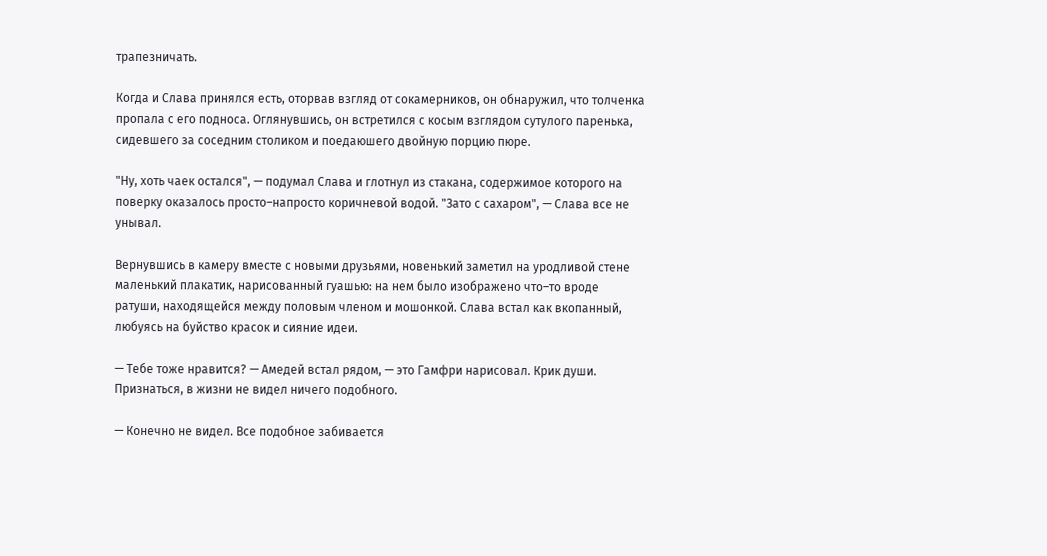трапезничать.

Когда и Слава принялся есть, оторвав взгляд от сокамерников, он обнаружил, что толченка пропала с его подноса. Оглянувшись, он встретился с косым взглядом сутулого паренька, сидевшего за соседним столиком и поедаюшего двойную порцию пюре.

"Ну, хоть чаек остался", — подумал Слава и глотнул из стакана, содержимое которого на поверку оказалось просто–напросто коричневой водой. "Зато с сахаром", — Слава все не унывал.

Вернувшись в камеру вместе с новыми друзьями, новенький заметил на уродливой стене маленький плакатик, нарисованный гуашью: на нем было изображено что–то вроде ратуши, находящейся между половым членом и мошонкой. Слава встал как вкопанный, любуясь на буйство красок и сияние идеи.

— Тебе тоже нравится? — Амедей встал рядом, — это Гамфри нарисовал. Крик души. Признаться, в жизни не видел ничего подобного.

— Конечно не видел. Все подобное забивается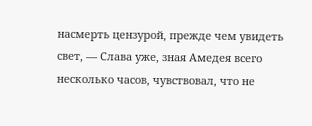насмерть цензурой, прежде чем увидеть свет, — Слава уже, зная Амедея всего несколько часов, чувствовал, что не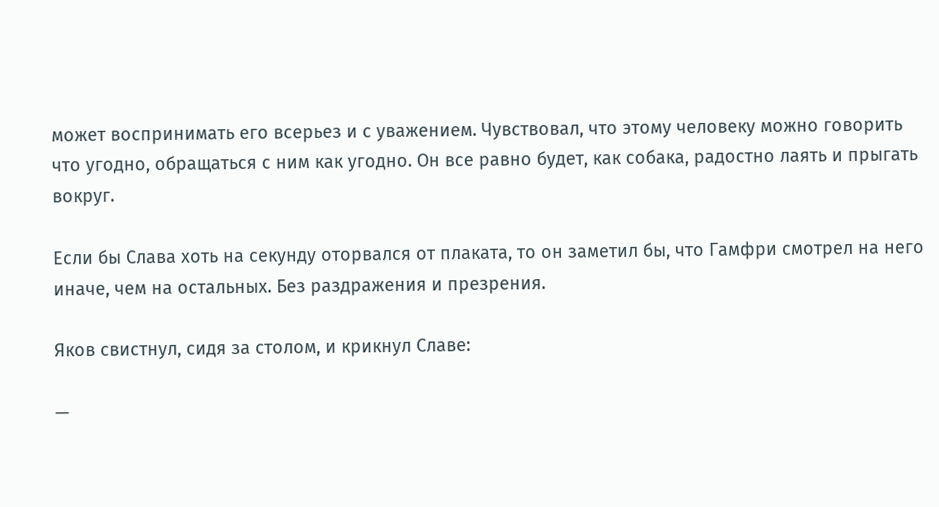может воспринимать его всерьез и с уважением. Чувствовал, что этому человеку можно говорить что угодно, обращаться с ним как угодно. Он все равно будет, как собака, радостно лаять и прыгать вокруг.

Если бы Слава хоть на секунду оторвался от плаката, то он заметил бы, что Гамфри смотрел на него иначе, чем на остальных. Без раздражения и презрения.

Яков свистнул, сидя за столом, и крикнул Славе:

—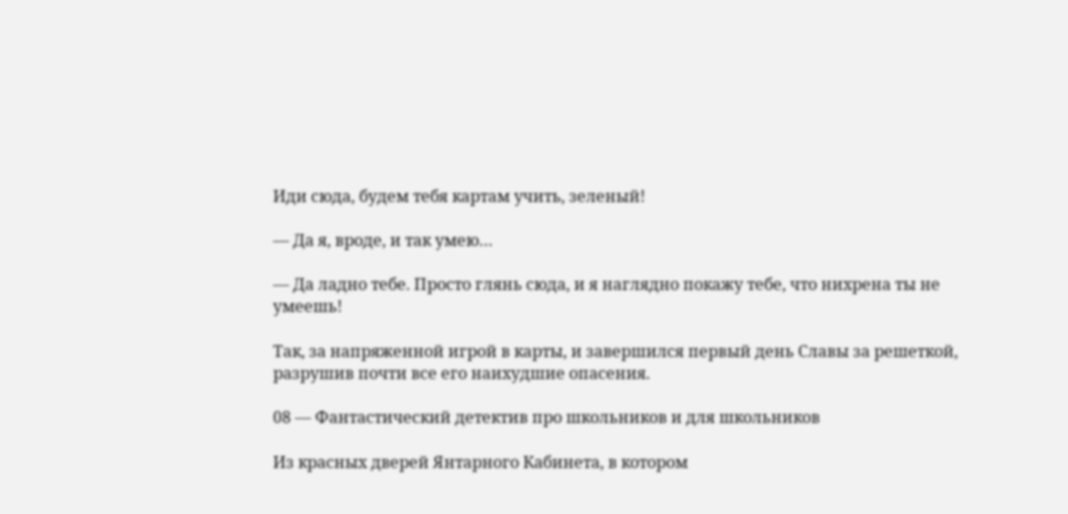Иди сюда, будем тебя картам учить, зеленый!

— Да я, вроде, и так умею…

— Да ладно тебе. Просто глянь сюда, и я наглядно покажу тебе, что нихрена ты не умеешь!

Так, за напряженной игрой в карты, и завершился первый день Славы за решеткой, разрушив почти все его наихудшие опасения.

08 — Фантастический детектив про школьников и для школьников

Из красных дверей Янтарного Кабинета, в котором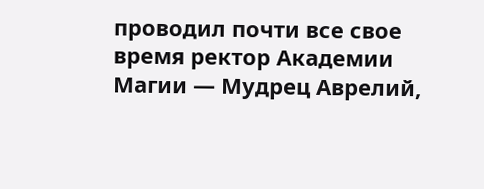проводил почти все свое время ректор Академии Магии — Мудрец Аврелий,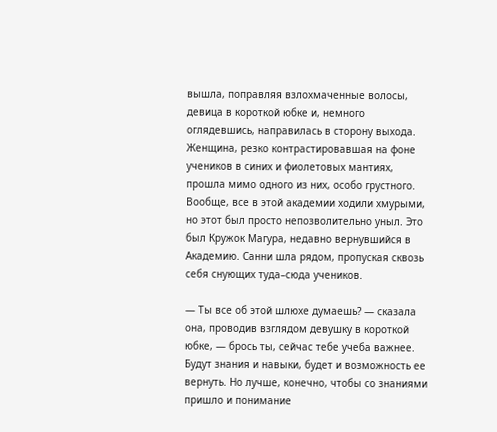вышла, поправляя взлохмаченные волосы, девица в короткой юбке и, немного оглядевшись, направилась в сторону выхода. Женщина, резко контрастировавшая на фоне учеников в синих и фиолетовых мантиях, прошла мимо одного из них, особо грустного. Вообще, все в этой академии ходили хмурыми, но этот был просто непозволительно уныл. Это был Кружок Магура, недавно вернувшийся в Академию. Санни шла рядом, пропуская сквозь себя снующих туда–сюда учеников.

— Ты все об этой шлюхе думаешь? — сказала она, проводив взглядом девушку в короткой юбке, — брось ты, сейчас тебе учеба важнее. Будут знания и навыки, будет и возможность ее вернуть. Но лучше, конечно, чтобы со знаниями пришло и понимание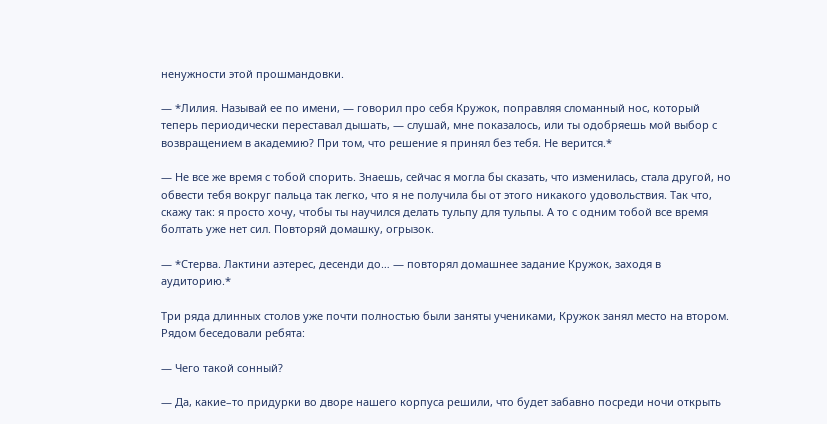ненужности этой прошмандовки.

— *Лилия. Называй ее по имени, — говорил про себя Кружок, поправляя сломанный нос, который теперь периодически переставал дышать, — слушай, мне показалось, или ты одобряешь мой выбор с возвращением в академию? При том, что решение я принял без тебя. Не верится.*

— Не все же время с тобой спорить. Знаешь, сейчас я могла бы сказать, что изменилась, стала другой, но обвести тебя вокруг пальца так легко, что я не получила бы от этого никакого удовольствия. Так что, скажу так: я просто хочу, чтобы ты научился делать тульпу для тульпы. А то с одним тобой все время болтать уже нет сил. Повторяй домашку, огрызок.

— *Стерва. Лактини аэтерес, десенди до… — повторял домашнее задание Кружок, заходя в аудиторию.*

Три ряда длинных столов уже почти полностью были заняты учениками, Кружок занял место на втором. Рядом беседовали ребята:

— Чего такой сонный?

— Да, какие–то придурки во дворе нашего корпуса решили, что будет забавно посреди ночи открыть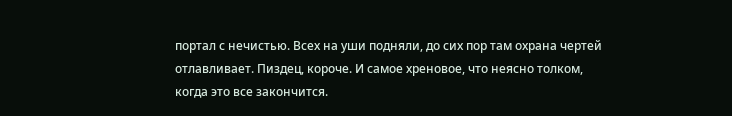портал с нечистью. Всех на уши подняли, до сих пор там охрана чертей отлавливает. Пиздец, короче. И самое хреновое, что неясно толком, когда это все закончится.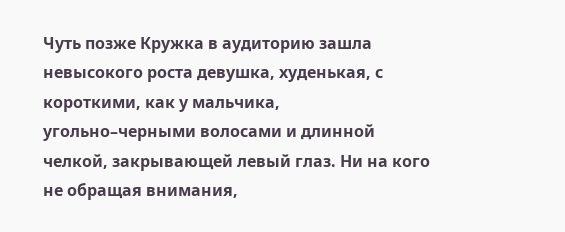Чуть позже Кружка в аудиторию зашла невысокого роста девушка, худенькая, с короткими, как у мальчика, угольно–черными волосами и длинной челкой, закрывающей левый глаз. Ни на кого не обращая внимания,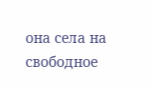она села на свободное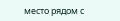место рядом с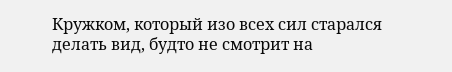Кружком, который изо всех сил старался делать вид, будто не смотрит на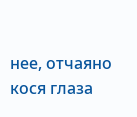нее, отчаяно кося глаза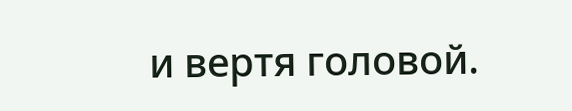и вертя головой.